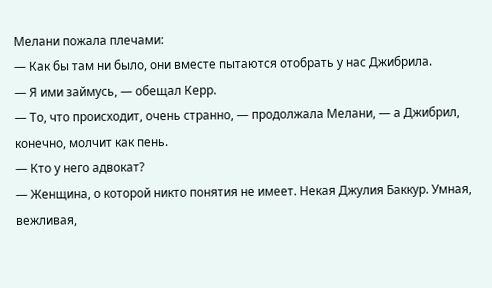Мелани пожала плечами:
— Как бы там ни было, они вместе пытаются отобрать у нас Джибрила.
— Я ими займусь, — обещал Керр.
— То, что происходит, очень странно, — продолжала Мелани, — а Джибрил, конечно, молчит как пень.
— Кто у него адвокат?
— Женщина, о которой никто понятия не имеет. Некая Джулия Баккур. Умная, вежливая,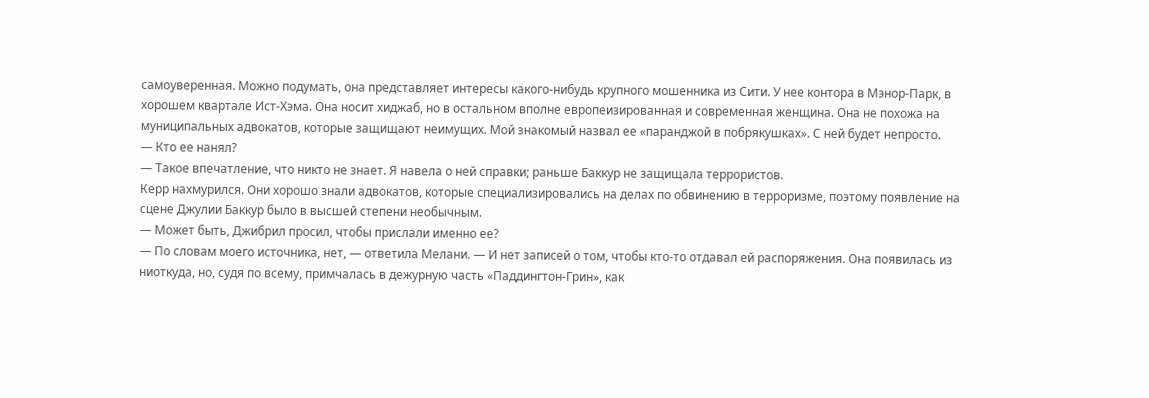самоуверенная. Можно подумать, она представляет интересы какого-нибудь крупного мошенника из Сити. У нее контора в Мэнор-Парк, в хорошем квартале Ист-Хэма. Она носит хиджаб, но в остальном вполне европеизированная и современная женщина. Она не похожа на муниципальных адвокатов, которые защищают неимущих. Мой знакомый назвал ее «паранджой в побрякушках». С ней будет непросто.
— Кто ее нанял?
— Такое впечатление, что никто не знает. Я навела о ней справки; раньше Баккур не защищала террористов.
Керр нахмурился. Они хорошо знали адвокатов, которые специализировались на делах по обвинению в терроризме, поэтому появление на сцене Джулии Баккур было в высшей степени необычным.
— Может быть, Джибрил просил, чтобы прислали именно ее?
— По словам моего источника, нет, — ответила Мелани. — И нет записей о том, чтобы кто-то отдавал ей распоряжения. Она появилась из ниоткуда, но, судя по всему, примчалась в дежурную часть «Паддингтон-Грин», как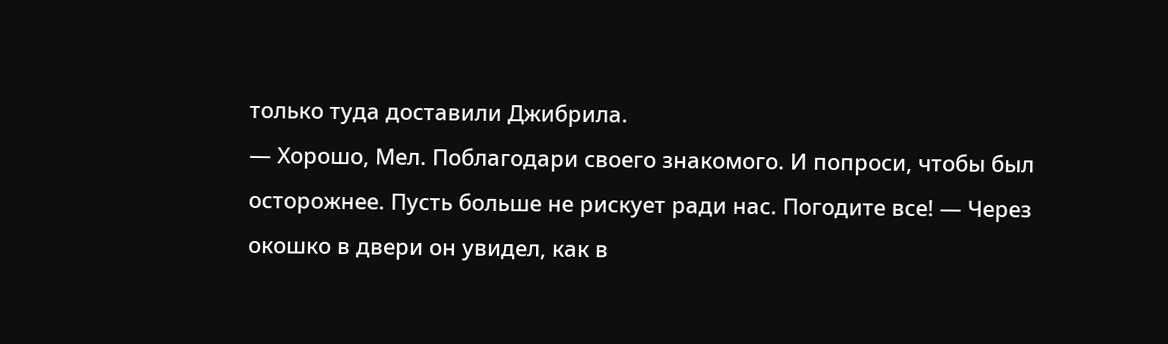только туда доставили Джибрила.
— Хорошо, Мел. Поблагодари своего знакомого. И попроси, чтобы был осторожнее. Пусть больше не рискует ради нас. Погодите все! — Через окошко в двери он увидел, как в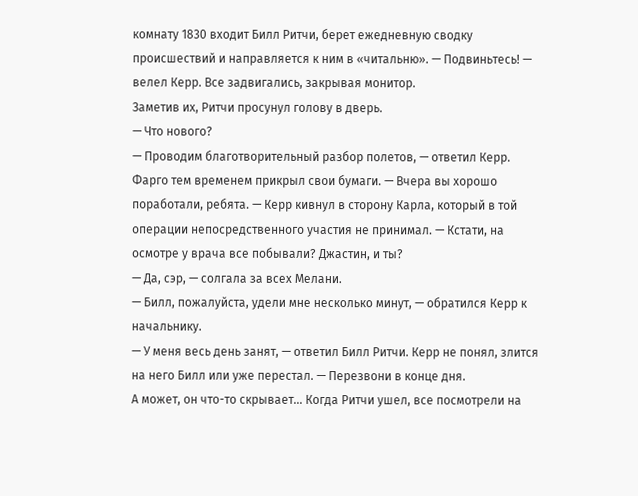комнату 1830 входит Билл Ритчи, берет ежедневную сводку происшествий и направляется к ним в «читальню». — Подвиньтесь! — велел Керр. Все задвигались, закрывая монитор.
Заметив их, Ритчи просунул голову в дверь.
— Что нового?
— Проводим благотворительный разбор полетов, — ответил Керр. Фарго тем временем прикрыл свои бумаги. — Вчера вы хорошо поработали, ребята. — Керр кивнул в сторону Карла, который в той операции непосредственного участия не принимал. — Кстати, на осмотре у врача все побывали? Джастин, и ты?
— Да, сэр, — солгала за всех Мелани.
— Билл, пожалуйста, удели мне несколько минут, — обратился Керр к начальнику.
— У меня весь день занят, — ответил Билл Ритчи. Керр не понял, злится на него Билл или уже перестал. — Перезвони в конце дня.
А может, он что-то скрывает… Когда Ритчи ушел, все посмотрели на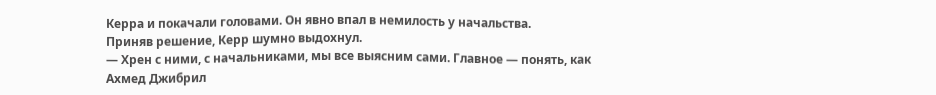Керра и покачали головами. Он явно впал в немилость у начальства.
Приняв решение, Керр шумно выдохнул.
— Хрен с ними, с начальниками, мы все выясним сами. Главное — понять, как Ахмед Джибрил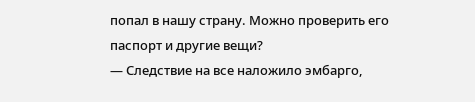попал в нашу страну. Можно проверить его паспорт и другие вещи?
— Следствие на все наложило эмбарго,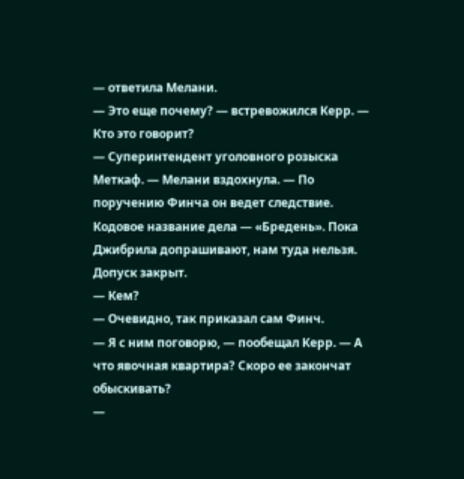— ответила Мелани.
— Это еще почему? — встревожился Керр. — Кто это говорит?
— Суперинтендент уголовного розыска Меткаф. — Мелани вздохнула. — По поручению Финча он ведет следствие. Кодовое название дела — «Бредень». Пока Джибрила допрашивают, нам туда нельзя. Допуск закрыт.
— Кем?
— Очевидно, так приказал сам Финч.
— Я с ним поговорю, — пообещал Керр. — А что явочная квартира? Скоро ее закончат обыскивать?
—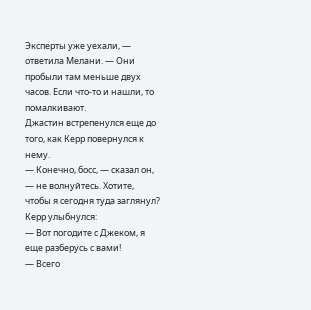Эксперты уже уехали, — ответила Мелани. — Они пробыли там меньше двух часов. Если что-то и нашли, то помалкивают.
Джастин встрепенулся еще до того, как Керр повернулся к нему.
— Конечно, босс, — сказал он, — не волнуйтесь. Хотите, чтобы я сегодня туда заглянул?
Керр улыбнулся:
— Вот погодите с Джеком, я еще разберусь с вами!
— Всего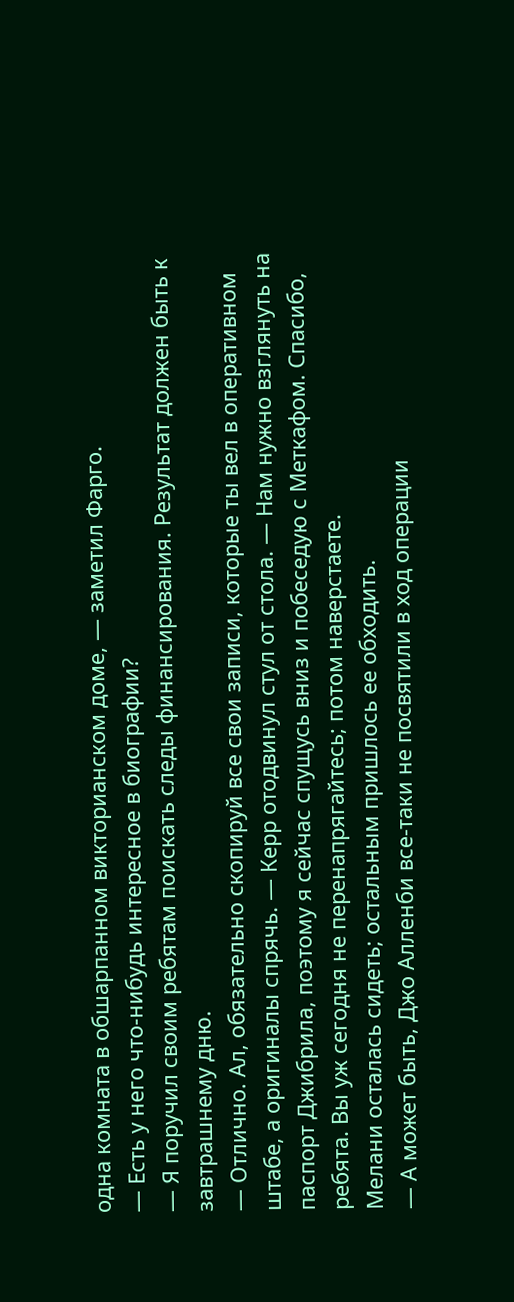одна комната в обшарпанном викторианском доме, — заметил Фарго.
— Есть у него что-нибудь интересное в биографии?
— Я поручил своим ребятам поискать следы финансирования. Результат должен быть к завтрашнему дню.
— Отлично. Ал, обязательно скопируй все свои записи, которые ты вел в оперативном штабе, а оригиналы спрячь. — Керр отодвинул стул от стола. — Нам нужно взглянуть на паспорт Джибрила, поэтому я сейчас спущусь вниз и побеседую с Меткафом. Спасибо, ребята. Вы уж сегодня не перенапрягайтесь; потом наверстаете.
Мелани осталась сидеть; остальным пришлось ее обходить.
— А может быть, Джо Алленби все-таки не посвятили в ход операции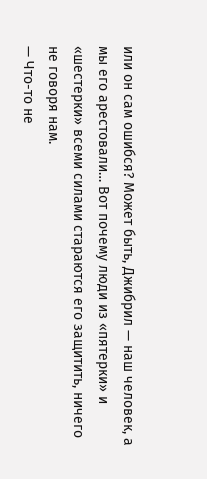или он сам ошибся? Может быть, Джибрил — наш человек, а мы его арестовали… Вот почему люди из «пятерки» и «шестерки» всеми силами стараются его защитить, ничего не говоря нам.
— Что-то не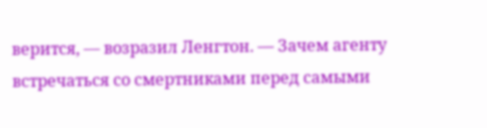верится, — возразил Ленгтон. — Зачем агенту встречаться со смертниками перед самыми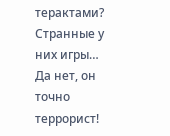терактами? Странные у них игры… Да нет, он точно террорист!